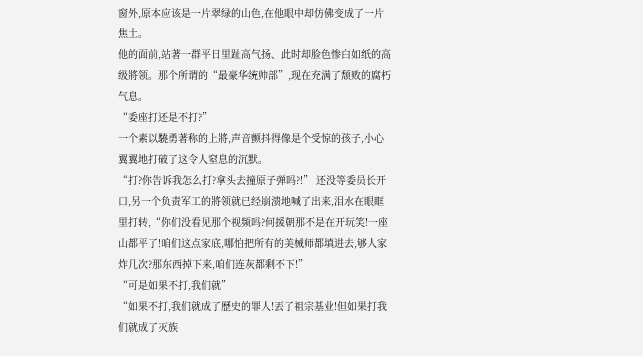窗外,原本应该是一片翠绿的山色,在他眼中却仿佛变成了一片焦土。
他的面前,站著一群平日里趾高气扬、此时却脸色惨白如纸的高级將领。那个所谓的“最豪华统帅部”,现在充满了颓败的腐朽气息。
“委座打还是不打?”
一个素以驍勇著称的上將,声音颤抖得像是个受惊的孩子,小心翼翼地打破了这令人窒息的沉默。
“打?你告诉我怎么打?拿头去撞原子弹吗?!” 还没等委员长开口,另一个负责军工的將领就已经崩溃地喊了出来,泪水在眼眶里打转,“你们没看见那个视频吗?何援朝那不是在开玩笑!一座山都平了!咱们这点家底,哪怕把所有的美械师都填进去,够人家炸几次?那东西掉下来,咱们连灰都剩不下!”
“可是如果不打,我们就”
“如果不打,我们就成了歷史的罪人!丟了祖宗基业!但如果打我们就成了灭族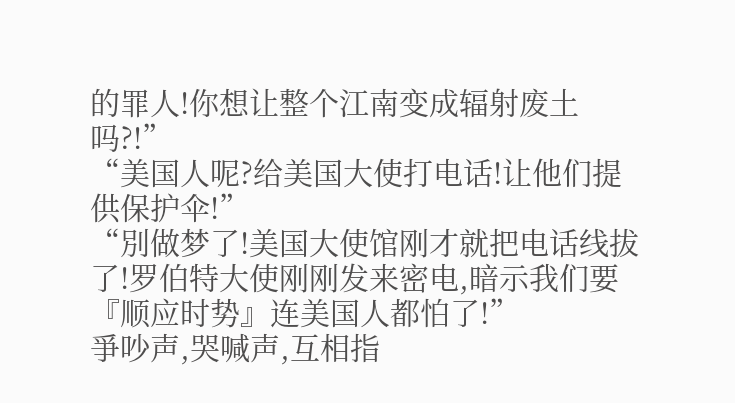的罪人!你想让整个江南变成辐射废土吗?!”
“美国人呢?给美国大使打电话!让他们提供保护伞!”
“別做梦了!美国大使馆刚才就把电话线拔了!罗伯特大使刚刚发来密电,暗示我们要『顺应时势』连美国人都怕了!”
爭吵声,哭喊声,互相指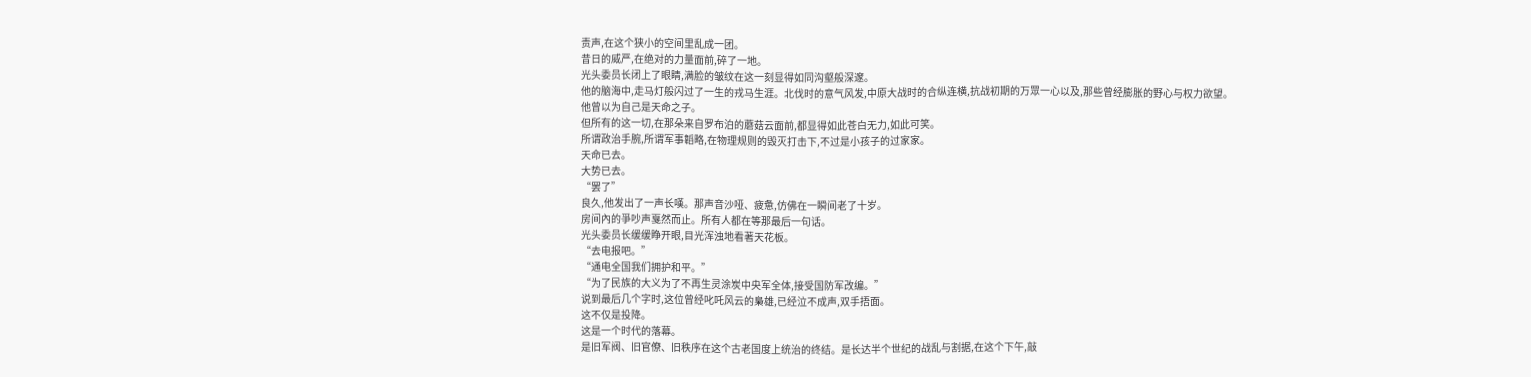责声,在这个狭小的空间里乱成一团。
昔日的威严,在绝对的力量面前,碎了一地。
光头委员长闭上了眼睛,满脸的皱纹在这一刻显得如同沟壑般深邃。
他的脑海中,走马灯般闪过了一生的戎马生涯。北伐时的意气风发,中原大战时的合纵连横,抗战初期的万眾一心以及,那些曾经膨胀的野心与权力欲望。
他曾以为自己是天命之子。
但所有的这一切,在那朵来自罗布泊的蘑菇云面前,都显得如此苍白无力,如此可笑。
所谓政治手腕,所谓军事韜略,在物理规则的毁灭打击下,不过是小孩子的过家家。
天命已去。
大势已去。
“罢了”
良久,他发出了一声长嘆。那声音沙哑、疲惫,仿佛在一瞬间老了十岁。
房间內的爭吵声戛然而止。所有人都在等那最后一句话。
光头委员长缓缓睁开眼,目光浑浊地看著天花板。
“去电报吧。”
“通电全国我们拥护和平。”
“为了民族的大义为了不再生灵涂炭中央军全体,接受国防军改编。”
说到最后几个字时,这位曾经叱吒风云的梟雄,已经泣不成声,双手捂面。
这不仅是投降。
这是一个时代的落幕。
是旧军阀、旧官僚、旧秩序在这个古老国度上统治的终结。是长达半个世纪的战乱与割据,在这个下午,敲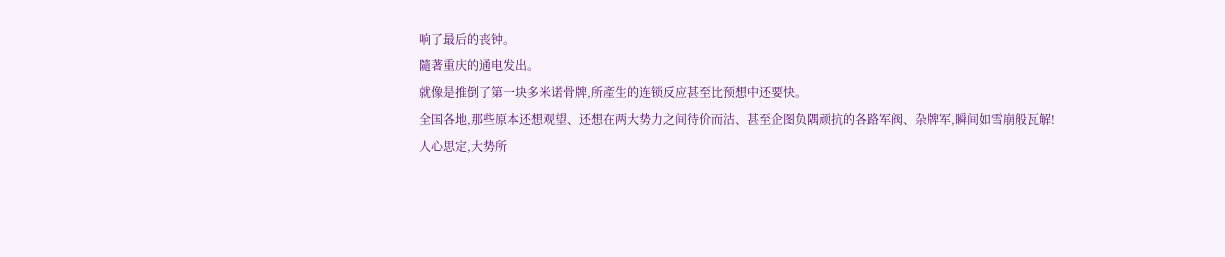响了最后的丧钟。
隨著重庆的通电发出。
就像是推倒了第一块多米诺骨牌,所產生的连锁反应甚至比预想中还要快。
全国各地,那些原本还想观望、还想在两大势力之间待价而沽、甚至企图负隅顽抗的各路军阀、杂牌军,瞬间如雪崩般瓦解!
人心思定,大势所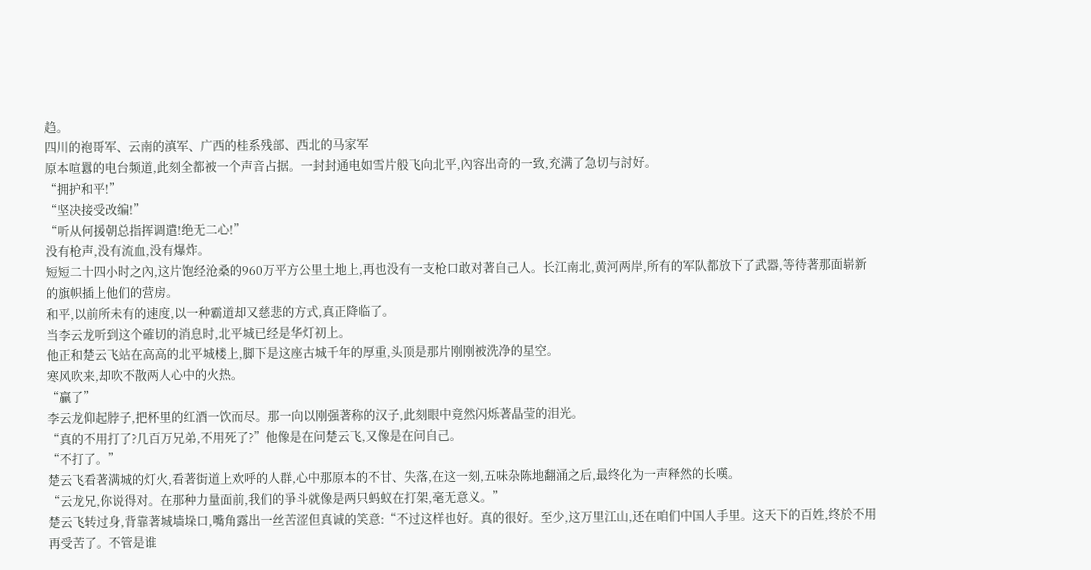趋。
四川的袍哥军、云南的滇军、广西的桂系残部、西北的马家军
原本喧囂的电台频道,此刻全都被一个声音占据。一封封通电如雪片般飞向北平,內容出奇的一致,充满了急切与討好。
“拥护和平!”
“坚决接受改编!”
“听从何援朝总指挥调遣!绝无二心!”
没有枪声,没有流血,没有爆炸。
短短二十四小时之內,这片饱经沧桑的960万平方公里土地上,再也没有一支枪口敢对著自己人。长江南北,黄河两岸,所有的军队都放下了武器,等待著那面崭新的旗帜插上他们的营房。
和平,以前所未有的速度,以一种霸道却又慈悲的方式,真正降临了。
当李云龙听到这个確切的消息时,北平城已经是华灯初上。
他正和楚云飞站在高高的北平城楼上,脚下是这座古城千年的厚重,头顶是那片刚刚被洗净的星空。
寒风吹来,却吹不散两人心中的火热。
“贏了”
李云龙仰起脖子,把杯里的红酒一饮而尽。那一向以刚强著称的汉子,此刻眼中竟然闪烁著晶莹的泪光。
“真的不用打了?几百万兄弟,不用死了?”他像是在问楚云飞,又像是在问自己。
“不打了。”
楚云飞看著满城的灯火,看著街道上欢呼的人群,心中那原本的不甘、失落,在这一刻,五味杂陈地翻涌之后,最终化为一声释然的长嘆。
“云龙兄,你说得对。在那种力量面前,我们的爭斗就像是两只蚂蚁在打架,毫无意义。”
楚云飞转过身,背靠著城墙垛口,嘴角露出一丝苦涩但真诚的笑意:“不过这样也好。真的很好。至少,这万里江山,还在咱们中国人手里。这天下的百姓,终於不用再受苦了。不管是谁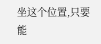坐这个位置,只要能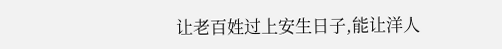让老百姓过上安生日子,能让洋人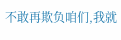不敢再欺负咱们,我就